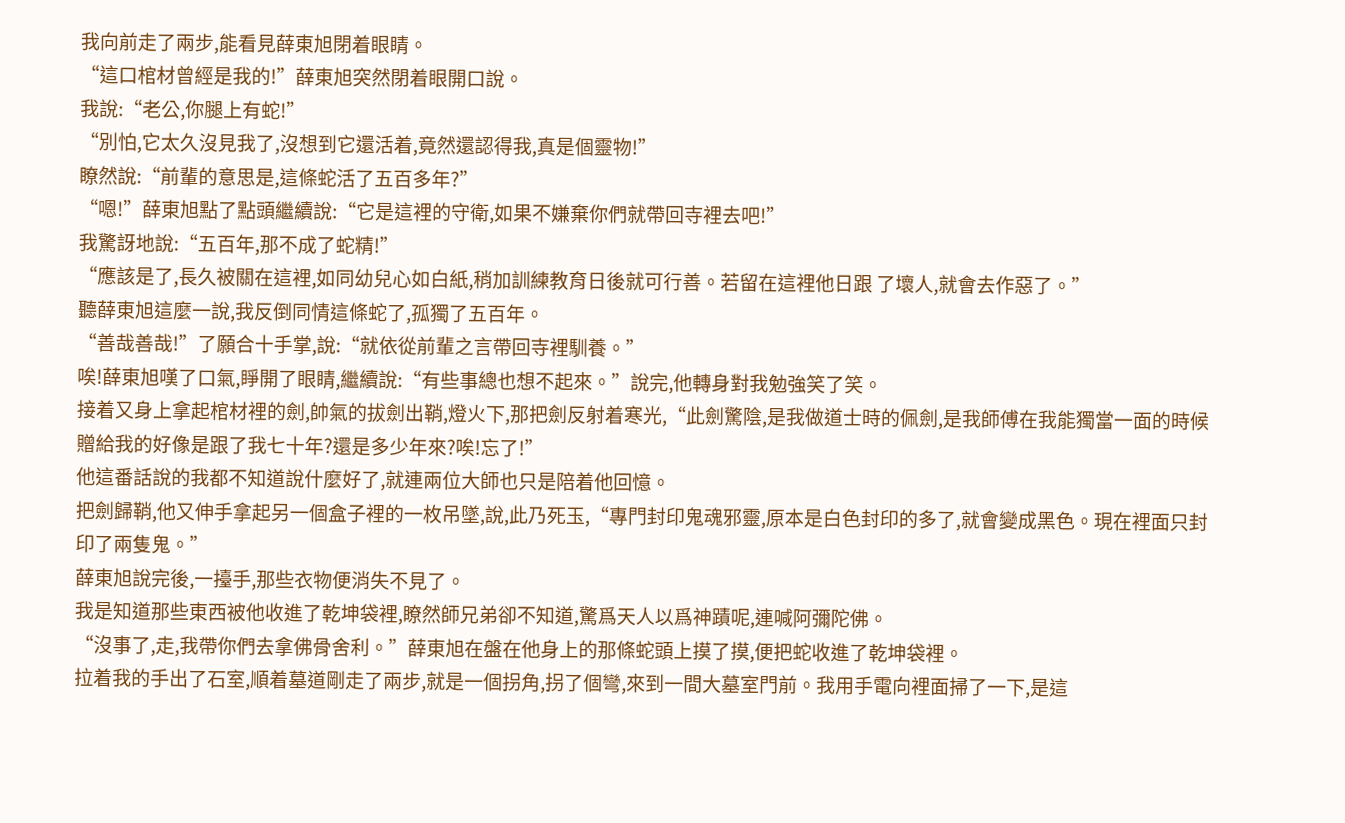我向前走了兩步,能看見薛東旭閉着眼睛。
“這口棺材曾經是我的!”薛東旭突然閉着眼開口說。
我說:“老公,你腿上有蛇!”
“別怕,它太久沒見我了,沒想到它還活着,竟然還認得我,真是個靈物!”
瞭然說:“前輩的意思是,這條蛇活了五百多年?”
“嗯!”薛東旭點了點頭繼續說:“它是這裡的守衛,如果不嫌棄你們就帶回寺裡去吧!”
我驚訝地說:“五百年,那不成了蛇精!”
“應該是了,長久被關在這裡,如同幼兒心如白紙,稍加訓練教育日後就可行善。若留在這裡他日跟 了壞人,就會去作惡了。”
聽薛東旭這麼一說,我反倒同情這條蛇了,孤獨了五百年。
“善哉善哉!”了願合十手掌,說:“就依從前輩之言帶回寺裡馴養。”
唉!薛東旭嘆了口氣,睜開了眼睛,繼續說:“有些事總也想不起來。”說完,他轉身對我勉強笑了笑。
接着又身上拿起棺材裡的劍,帥氣的拔劍出鞘,燈火下,那把劍反射着寒光,“此劍驚陰,是我做道士時的佩劍,是我師傅在我能獨當一面的時候贈給我的好像是跟了我七十年?還是多少年來?唉!忘了!”
他這番話說的我都不知道說什麼好了,就連兩位大師也只是陪着他回憶。
把劍歸鞘,他又伸手拿起另一個盒子裡的一枚吊墜,說,此乃死玉,“專門封印鬼魂邪靈,原本是白色封印的多了,就會變成黑色。現在裡面只封印了兩隻鬼。”
薛東旭說完後,一擡手,那些衣物便消失不見了。
我是知道那些東西被他收進了乾坤袋裡,瞭然師兄弟卻不知道,驚爲天人以爲神蹟呢,連喊阿彌陀佛。
“沒事了,走,我帶你們去拿佛骨舍利。”薛東旭在盤在他身上的那條蛇頭上摸了摸,便把蛇收進了乾坤袋裡。
拉着我的手出了石室,順着墓道剛走了兩步,就是一個拐角,拐了個彎,來到一間大墓室門前。我用手電向裡面掃了一下,是這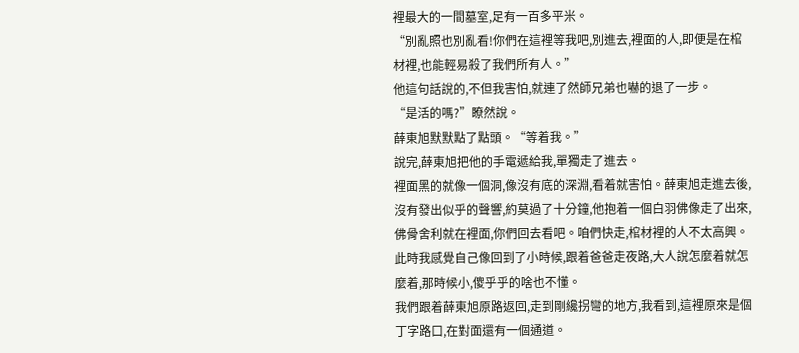裡最大的一間墓室,足有一百多平米。
“別亂照也別亂看!你們在這裡等我吧,別進去,裡面的人,即便是在棺材裡,也能輕易殺了我們所有人。”
他這句話說的,不但我害怕,就連了然師兄弟也嚇的退了一步。
“是活的嗎?”瞭然說。
薛東旭默默點了點頭。“等着我。”
說完,薛東旭把他的手電遞給我,單獨走了進去。
裡面黑的就像一個洞,像沒有底的深淵,看着就害怕。薛東旭走進去後,沒有發出似乎的聲響,約莫過了十分鐘,他抱着一個白羽佛像走了出來,佛骨舍利就在裡面,你們回去看吧。咱們快走,棺材裡的人不太高興。
此時我感覺自己像回到了小時候,跟着爸爸走夜路,大人說怎麼着就怎麼着,那時候小,傻乎乎的啥也不懂。
我們跟着薛東旭原路返回,走到剛纔拐彎的地方,我看到,這裡原來是個丁字路口,在對面還有一個通道。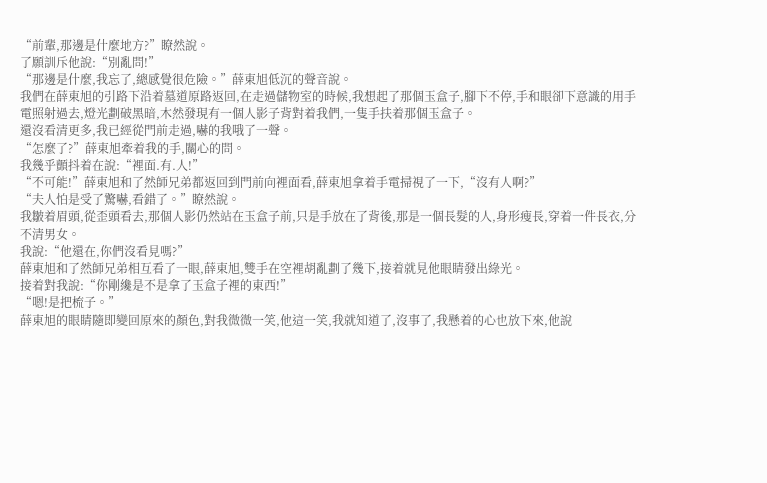“前輩,那邊是什麼地方?”瞭然說。
了願訓斥他說:“別亂問!”
“那邊是什麼,我忘了,總感覺很危險。”薛東旭低沉的聲音說。
我們在薛東旭的引路下沿着墓道原路返回,在走過儲物室的時候,我想起了那個玉盒子,腳下不停,手和眼卻下意識的用手電照射過去,燈光劃破黑暗,木然發現有一個人影子背對着我們,一隻手扶着那個玉盒子。
還沒看清更多,我已經從門前走過,嚇的我哦了一聲。
“怎麼了?”薛東旭牽着我的手,關心的問。
我幾乎顫抖着在說:“裡面.有.人!”
“不可能!”薛東旭和了然師兄弟都返回到門前向裡面看,薛東旭拿着手電掃視了一下,“沒有人啊?”
“夫人怕是受了驚嚇,看錯了。”瞭然說。
我皺着眉頭,從歪頭看去,那個人影仍然站在玉盒子前,只是手放在了背後,那是一個長髮的人,身形瘦長,穿着一件長衣,分不清男女。
我說:“他還在,你們沒看見嗎?”
薛東旭和了然師兄弟相互看了一眼,薛東旭,雙手在空裡胡亂劃了幾下,接着就見他眼睛發出綠光。
接着對我說:“你剛纔是不是拿了玉盒子裡的東西!”
“嗯!是把梳子。”
薛東旭的眼睛隨即變回原來的顏色,對我微微一笑,他這一笑,我就知道了,沒事了,我懸着的心也放下來,他說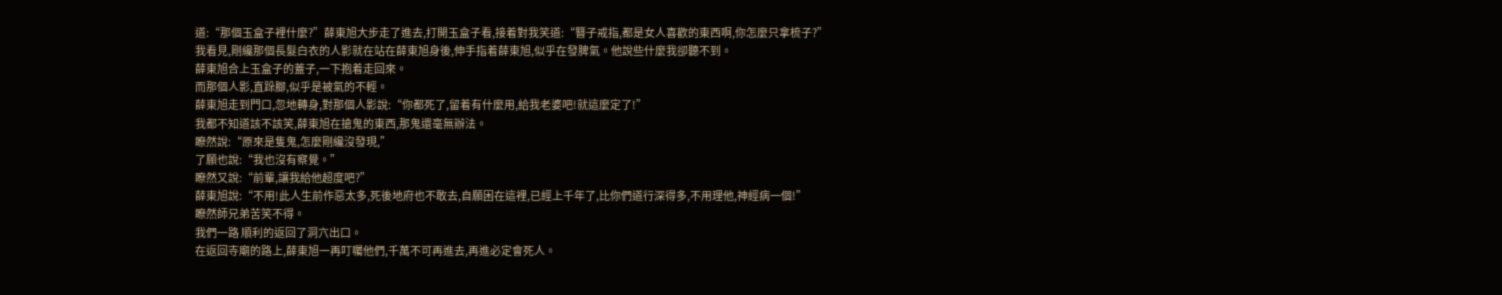道:“那個玉盒子裡什麼?”薛東旭大步走了進去,打開玉盒子看,接着對我笑道:“簪子戒指,都是女人喜歡的東西啊,你怎麼只拿梳子?”
我看見,剛纔那個長髮白衣的人影就在站在薛東旭身後,伸手指着薛東旭,似乎在發脾氣。他說些什麼我卻聽不到。
薛東旭合上玉盒子的蓋子,一下抱着走回來。
而那個人影,直跺腳,似乎是被氣的不輕。
薛東旭走到門口,忽地轉身,對那個人影說:“你都死了,留着有什麼用,給我老婆吧!就這麼定了!”
我都不知道該不該笑,薛東旭在搶鬼的東西,那鬼還毫無辦法。
瞭然說:“原來是隻鬼,怎麼剛纔沒發現,”
了願也說:“我也沒有察覺。”
瞭然又說:“前輩,讓我給他超度吧?”
薛東旭說:“不用!此人生前作惡太多,死後地府也不敢去,自願困在這裡,已經上千年了,比你們道行深得多,不用理他,神經病一個!”
瞭然師兄弟苦笑不得。
我們一路 順利的返回了洞穴出口。
在返回寺廟的路上,薛東旭一再叮囑他們,千萬不可再進去,再進必定會死人。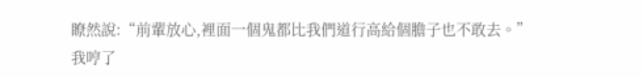瞭然說:“前輩放心,裡面一個鬼都比我們道行高給個膽子也不敢去。”
我哼了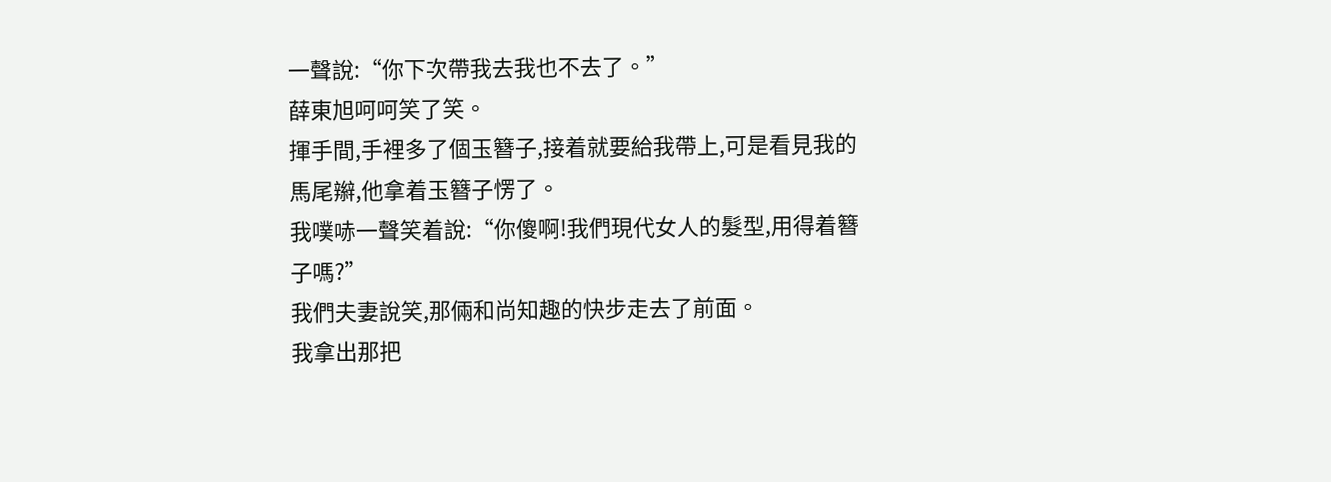一聲說:“你下次帶我去我也不去了。”
薛東旭呵呵笑了笑。
揮手間,手裡多了個玉簪子,接着就要給我帶上,可是看見我的馬尾辮,他拿着玉簪子愣了。
我噗哧一聲笑着說:“你傻啊!我們現代女人的髮型,用得着簪子嗎?”
我們夫妻說笑,那倆和尚知趣的快步走去了前面。
我拿出那把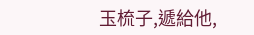玉梳子,遞給他,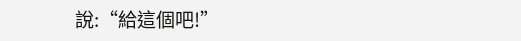說:“給這個吧!”